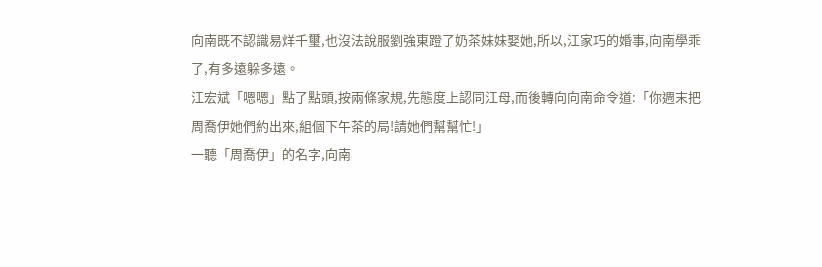向南既不認識易烊千璽,也沒法說服劉強東蹬了奶茶妹妹娶她,所以,江家巧的婚事,向南學乖了,有多遠躲多遠。
江宏斌「嗯嗯」點了點頭,按兩條家規,先態度上認同江母,而後轉向向南命令道:「你週末把周喬伊她們約出來,組個下午茶的局!請她們幫幫忙!」
一聽「周喬伊」的名字,向南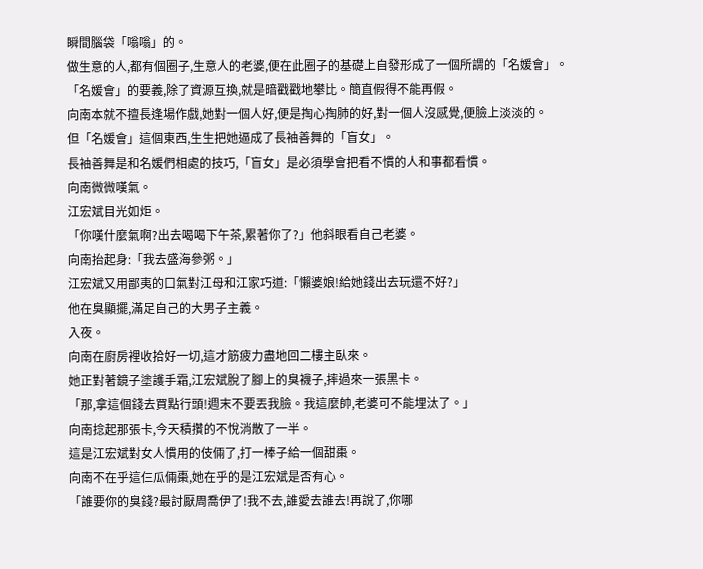瞬間腦袋「嗡嗡」的。
做生意的人,都有個圈子,生意人的老婆,便在此圈子的基礎上自發形成了一個所謂的「名媛會」。
「名媛會」的要義,除了資源互換,就是暗戳戳地攀比。簡直假得不能再假。
向南本就不擅長逢場作戲,她對一個人好,便是掏心掏肺的好,對一個人沒感覺,便臉上淡淡的。
但「名媛會」這個東西,生生把她逼成了長袖善舞的「盲女」。
長袖善舞是和名媛們相處的技巧,「盲女」是必須學會把看不慣的人和事都看慣。
向南微微嘆氣。
江宏斌目光如炬。
「你嘆什麼氣啊?出去喝喝下午茶,累著你了?」他斜眼看自己老婆。
向南抬起身:「我去盛海參粥。」
江宏斌又用鄙夷的口氣對江母和江家巧道:「懶婆娘!給她錢出去玩還不好?」
他在臭顯擺,滿足自己的大男子主義。
入夜。
向南在廚房裡收拾好一切,這才筋疲力盡地回二樓主臥來。
她正對著鏡子塗護手霜,江宏斌脫了腳上的臭襪子,摔過來一張黑卡。
「那,拿這個錢去買點行頭!週末不要丟我臉。我這麼帥,老婆可不能埋汰了。」
向南捻起那張卡,今天積攢的不悅消散了一半。
這是江宏斌對女人慣用的伎倆了,打一棒子給一個甜棗。
向南不在乎這仨瓜倆棗,她在乎的是江宏斌是否有心。
「誰要你的臭錢?最討厭周喬伊了!我不去,誰愛去誰去!再說了,你哪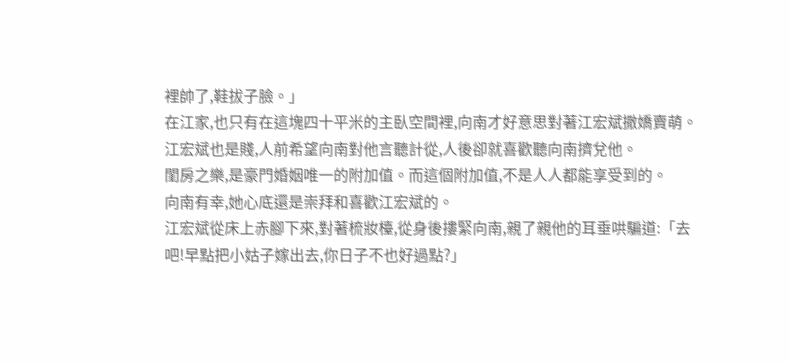裡帥了,鞋拔子臉。」
在江家,也只有在這塊四十平米的主臥空間裡,向南才好意思對著江宏斌撒嬌賣萌。
江宏斌也是賤,人前希望向南對他言聽計從,人後卻就喜歡聽向南擠兌他。
閨房之樂,是豪門婚姻唯一的附加值。而這個附加值,不是人人都能享受到的。
向南有幸,她心底還是崇拜和喜歡江宏斌的。
江宏斌從床上赤腳下來,對著梳妝檯,從身後摟緊向南,親了親他的耳垂哄騙道:「去吧!早點把小姑子嫁出去,你日子不也好過點?」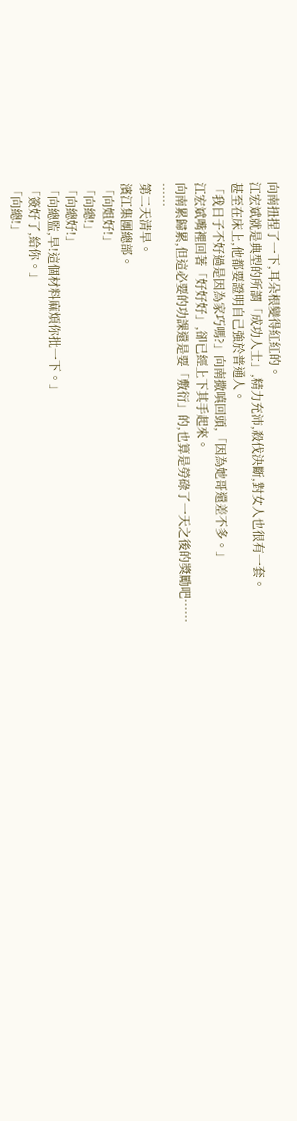向南扭捏了一下,耳朵根變得紅紅的。
江宏斌就是典型的所謂「成功人士」,精力充沛,殺伐決斷,對女人也很有一套。
甚至在床上,他都要證明自己強於普通人。
「我日子不好過是因為家巧嗎?」向南撒嗔回頭,「因為她哥還差不多。」
江宏斌嘴裡回著「好好好」,卻已經上下其手起來。
向南累歸累,但這必要的功課還是要「敷衍」的,也算是勞碌了一天之後的獎勵吧……
……
第二天清早。
濱江集團總部。
「向姐好!」
「向總!」
「向總好!」
「向總監,早!這個材料麻煩你批一下。」
「簽好了,給你。」
「向總!」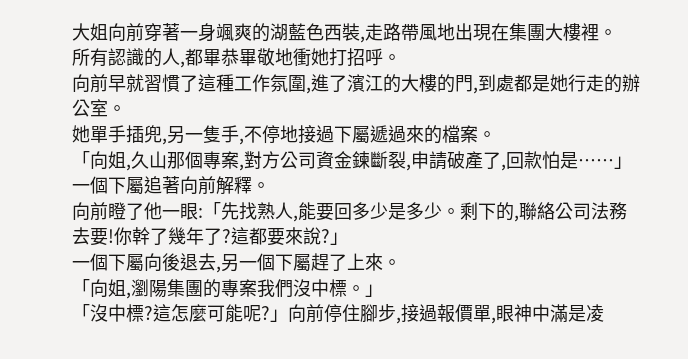大姐向前穿著一身颯爽的湖藍色西裝,走路帶風地出現在集團大樓裡。
所有認識的人,都畢恭畢敬地衝她打招呼。
向前早就習慣了這種工作氛圍,進了濱江的大樓的門,到處都是她行走的辦公室。
她單手插兜,另一隻手,不停地接過下屬遞過來的檔案。
「向姐,久山那個專案,對方公司資金鍊斷裂,申請破產了,回款怕是……」一個下屬追著向前解釋。
向前瞪了他一眼:「先找熟人,能要回多少是多少。剩下的,聯絡公司法務去要!你幹了幾年了?這都要來說?」
一個下屬向後退去,另一個下屬趕了上來。
「向姐,瀏陽集團的專案我們沒中標。」
「沒中標?這怎麼可能呢?」向前停住腳步,接過報價單,眼神中滿是凌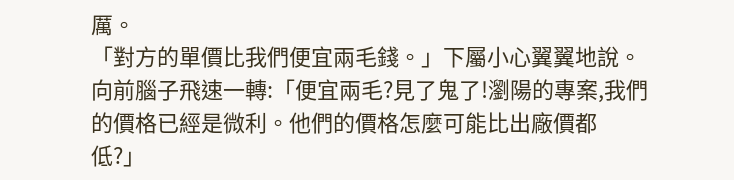厲。
「對方的單價比我們便宜兩毛錢。」下屬小心翼翼地說。
向前腦子飛速一轉:「便宜兩毛?見了鬼了!瀏陽的專案,我們的價格已經是微利。他們的價格怎麼可能比出廠價都低?」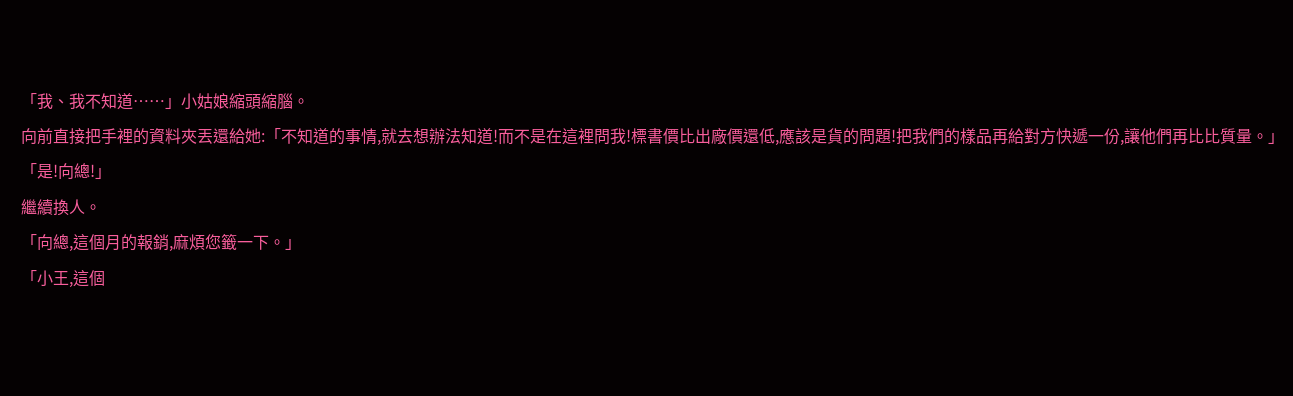「我、我不知道……」小姑娘縮頭縮腦。
向前直接把手裡的資料夾丟還給她:「不知道的事情,就去想辦法知道!而不是在這裡問我!標書價比出廠價還低,應該是貨的問題!把我們的樣品再給對方快遞一份,讓他們再比比質量。」
「是!向總!」
繼續換人。
「向總,這個月的報銷,麻煩您籤一下。」
「小王,這個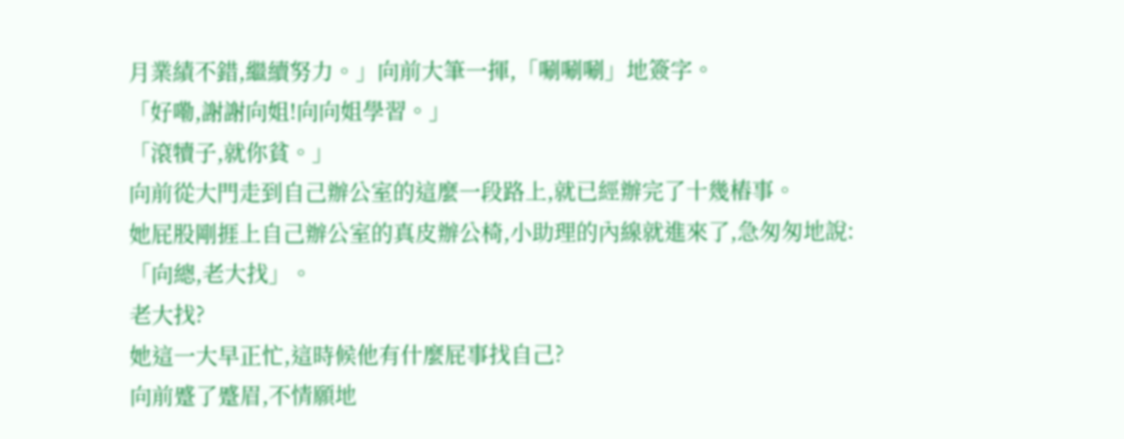月業績不錯,繼續努力。」向前大筆一揮,「唰唰唰」地簽字。
「好嘞,謝謝向姐!向向姐學習。」
「滾犢子,就你貧。」
向前從大門走到自己辦公室的這麼一段路上,就已經辦完了十幾樁事。
她屁股剛捱上自己辦公室的真皮辦公椅,小助理的內線就進來了,急匆匆地說:「向總,老大找」。
老大找?
她這一大早正忙,這時候他有什麼屁事找自己?
向前蹙了蹙眉,不情願地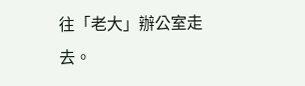往「老大」辦公室走去。